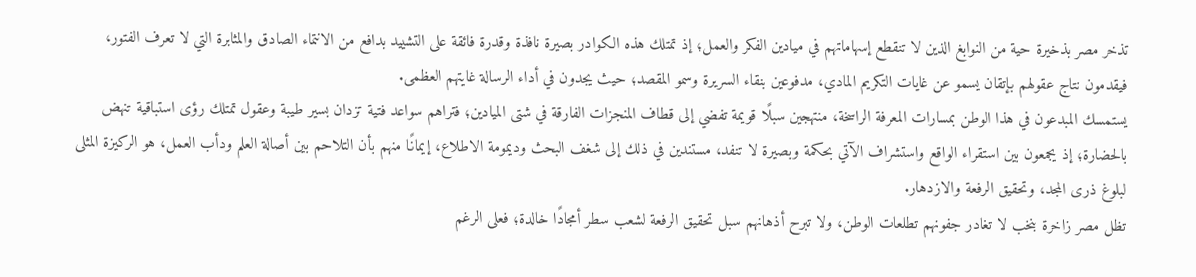تذخر مصر بذخيرة حية من النوابغ الذين لا تنقطع إسهاماتهم في ميادين الفكر والعمل؛ إذ تمتلك هذه الكوادر بصيرة نافذة وقدرة فائقة على التشييد بدافع من الانتماء الصادق والمثابرة التي لا تعرف الفتور، فيقدمون نتاج عقولهم بإتقان يسمو عن غايات التكريم المادي، مدفوعين بنقاء السريرة وسمو المقصد؛ حيث يجدون في أداء الرسالة غايتهم العظمى.
يستمسك المبدعون في هذا الوطن بمسارات المعرفة الراسخة، منتهجين سبلًا قويمة تفضي إلى قطاف المنجزات الفارقة في شتى الميادين؛ فتراهم سواعد فتية تزدان بسير طيبة وعقول تمتلك رؤى استباقية تنهض بالحضارة؛ إذ يجمعون بين استقراء الواقع واستشراف الآتي بحكمة وبصيرة لا تنفد، مستندين في ذلك إلى شغف البحث وديمومة الاطلاع، إيمانًا منهم بأن التلاحم بين أصالة العلم ودأب العمل، هو الركيزة المثلى لبلوغ ذرى المجد، وتحقيق الرفعة والازدهار.
تظل مصر زاخرة بنخب لا تغادر جفونهم تطلعات الوطن، ولا تبرح أذهانهم سبل تحقيق الرفعة لشعب سطر أمجادًا خالدة؛ فعلى الرغم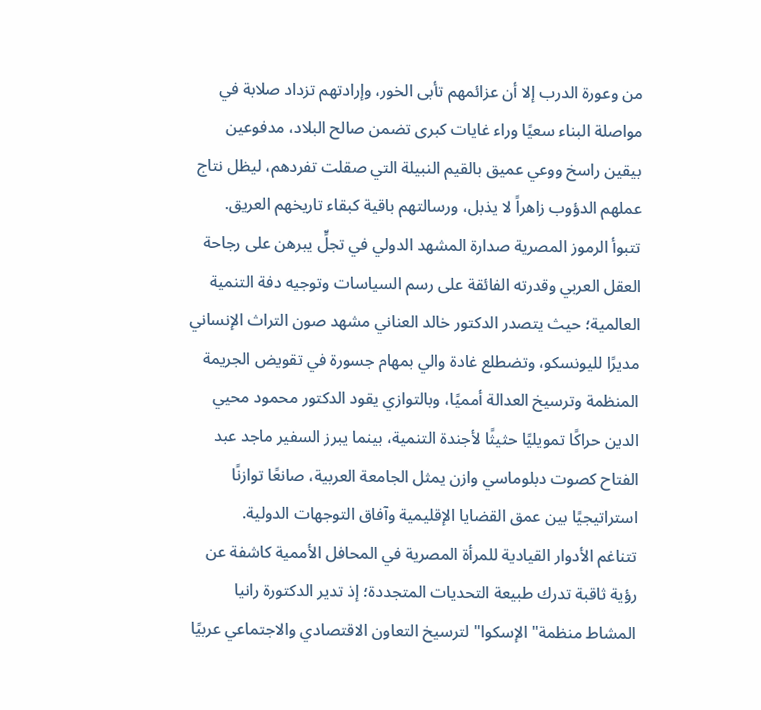من وعورة الدرب إلا أن عزائمهم تأبى الخور، وإرادتهم تزداد صلابة في مواصلة البناء سعيًا وراء غايات كبرى تضمن صالح البلاد، مدفوعين بيقين راسخ ووعي عميق بالقيم النبيلة التي صقلت تفردهم، ليظل نتاج عملهم الدؤوب زاهراً لا يذبل، ورسالتهم باقية كبقاء تاريخهم العريق.
تتبوأ الرموز المصرية صدارة المشهد الدولي في تجلٍّ يبرهن على رجاحة العقل العربي وقدرته الفائقة على رسم السياسات وتوجيه دفة التنمية العالمية؛ حيث يتصدر الدكتور خالد العناني مشهد صون التراث الإنساني مديرًا لليونسكو، وتضطلع غادة والي بمهام جسورة في تقويض الجريمة المنظمة وترسيخ العدالة أمميًا، وبالتوازي يقود الدكتور محمود محيي الدين حراكًا تمويليًا حثيثًا لأجندة التنمية، بينما يبرز السفير ماجد عبد الفتاح كصوت دبلوماسي وازن يمثل الجامعة العربية، صانعًا توازنًا استراتيجيًا بين عمق القضايا الإقليمية وآفاق التوجهات الدولية.
تتناغم الأدوار القيادية للمرأة المصرية في المحافل الأممية كاشفة عن رؤية ثاقبة تدرك طبيعة التحديات المتجددة؛ إذ تدير الدكتورة رانيا المشاط منظمة" الإسكوا" لترسيخ التعاون الاقتصادي والاجتماعي عربيًا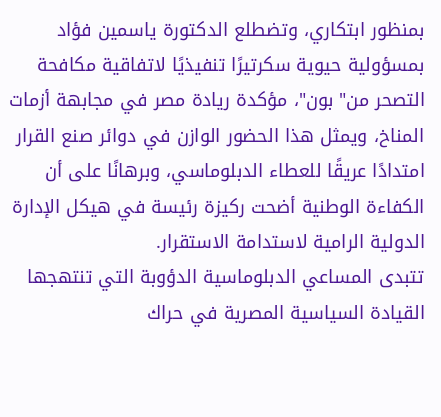بمنظور ابتكاري، وتضطلع الدكتورة ياسمين فؤاد بمسؤولية حيوية سكرتيرًا تنفيذيًا لاتفاقية مكافحة التصحر من" بون"، مؤكدة ريادة مصر في مجابهة أزمات المناخ، ويمثل هذا الحضور الوازن في دوائر صنع القرار امتدادًا عريقًا للعطاء الدبلوماسي، وبرهانًا على أن الكفاءة الوطنية أضحت ركيزة رئيسة في هيكل الإدارة الدولية الرامية لاستدامة الاستقرار.
تتبدى المساعي الدبلوماسية الدؤوبة التي تنتهجها القيادة السياسية المصرية في حراك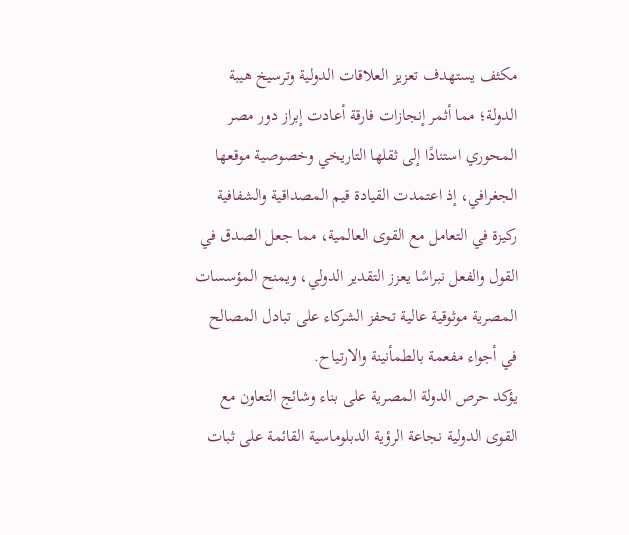مكثف يستهدف تعزيز العلاقات الدولية وترسيخ هيبة الدولة؛ مما أثمر إنجازات فارقة أعادت إبراز دور مصر المحوري استنادًا إلى ثقلها التاريخي وخصوصية موقعها الجغرافي، إذ اعتمدت القيادة قيم المصداقية والشفافية ركيزة في التعامل مع القوى العالمية، مما جعل الصدق في القول والفعل نبراسًا يعزز التقدير الدولي، ويمنح المؤسسات المصرية موثوقية عالية تحفز الشركاء على تبادل المصالح في أجواء مفعمة بالطمأنينة والارتياح.
يؤكد حرص الدولة المصرية على بناء وشائج التعاون مع القوى الدولية نجاعة الرؤية الدبلوماسية القائمة على ثبات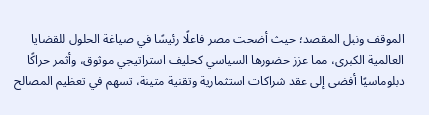الموقف ونبل المقصد؛ حيث أضحت مصر فاعلًا رئيسًا في صياغة الحلول للقضايا العالمية الكبرى، مما عزز حضورها السياسي كحليف استراتيجي موثوق، وأثمر حراكًا دبلوماسيًا أفضى إلى عقد شراكات استثمارية وتقنية متينة، تسهم في تعظيم المصالح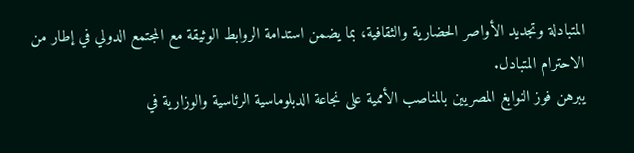المتبادلة وتجديد الأواصر الحضارية والثقافية، بما يضمن استدامة الروابط الوثيقة مع المجتمع الدولي في إطار من الاحترام المتبادل.
يبرهن فوز النوابغ المصريين بالمناصب الأممية على نجاعة الدبلوماسية الرئاسية والوزارية في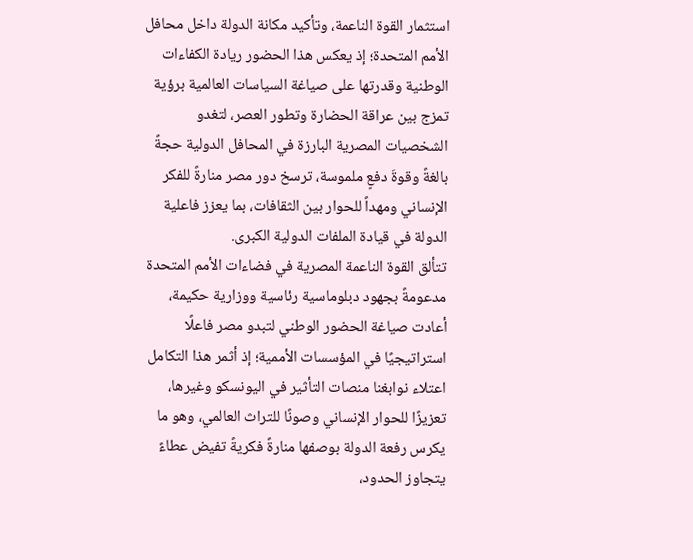استثمار القوة الناعمة، وتأكيد مكانة الدولة داخل محافل الأمم المتحدة؛ إذ يعكس هذا الحضور ريادة الكفاءات الوطنية وقدرتها على صياغة السياسات العالمية برؤية تمزج بين عراقة الحضارة وتطور العصر، لتغدو الشخصيات المصرية البارزة في المحافل الدولية حجةً بالغةً وقوةَ دفعٍ ملموسة، ترسخ دور مصر منارةً للفكر الإنساني ومهداً للحوار بين الثقافات، بما يعزز فاعلية الدولة في قيادة الملفات الدولية الكبرى.
تتألق القوة الناعمة المصرية في فضاءات الأمم المتحدة مدعومةً بجهود دبلوماسية رئاسية ووزارية حكيمة، أعادت صياغة الحضور الوطني لتبدو مصر فاعلًا استراتيجيًا في المؤسسات الأممية؛ إذ أثمر هذا التكامل اعتلاء نوابغنا منصات التأثير في اليونسكو وغيرها، تعزيزًا للحوار الإنساني وصونًا للتراث العالمي، وهو ما يكرس رفعة الدولة بوصفها منارةً فكريةً تفيض عطاءً يتجاوز الحدود،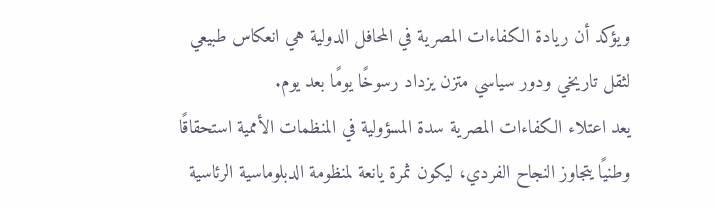ويؤكد أن ريادة الكفاءات المصرية في المحافل الدولية هي انعكاس طبيعي لثقل تاريخي ودور سياسي متزن يزداد رسوخًا يومًا بعد يوم.
يعد اعتلاء الكفاءات المصرية سدة المسؤولية في المنظمات الأممية استحقاقًا وطنيًا يتجاوز النجاح الفردي، ليكون ثمرة يانعة لمنظومة الدبلوماسية الرئاسية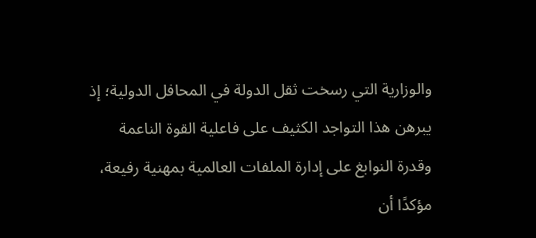والوزارية التي رسخت ثقل الدولة في المحافل الدولية؛ إذ يبرهن هذا التواجد الكثيف على فاعلية القوة الناعمة وقدرة النوابغ على إدارة الملفات العالمية بمهنية رفيعة، مؤكدًا أن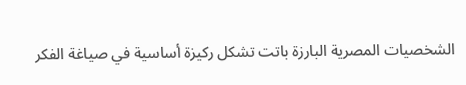الشخصيات المصرية البارزة باتت تشكل ركيزة أساسية في صياغة الفكر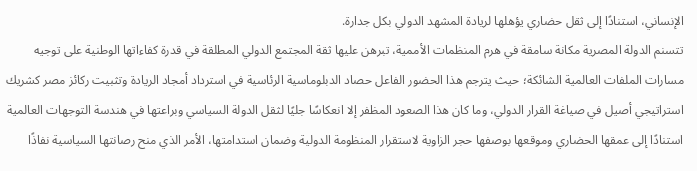الإنساني، استنادًا إلى ثقل حضاري يؤهلها لريادة المشهد الدولي بكل جدارة.
تتسنم الدولة المصرية مكانة سامقة في هرم المنظمات الأممية، تبرهن عليها ثقة المجتمع الدولي المطلقة في قدرة كفاءاتها الوطنية على توجيه مسارات الملفات العالمية الشائكة؛ حيث يترجم هذا الحضور الفاعل حصاد الدبلوماسية الرئاسية في استرداد أمجاد الريادة وتثبيت ركائز مصر كشريك استراتيجي أصيل في صياغة القرار الدولي، وما كان هذا الصعود المظفر إلا انعكاسًا جليًا لثقل الدولة السياسي وبراعتها في هندسة التوجهات العالمية استنادًا إلى عمقها الحضاري وموقعها بوصفها حجر الزاوية لاستقرار المنظومة الدولية وضمان استدامتها، الأمر الذي منح رصانتها السياسية نفاذًا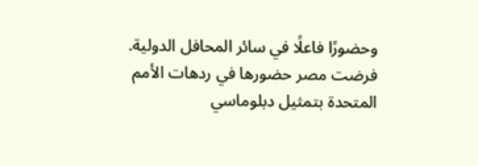وحضورًا فاعلًا في سائر المحافل الدولية.
فرضت مصر حضورها في ردهات الأمم المتحدة بتمثيل دبلوماسي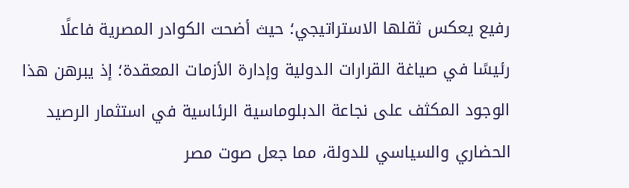رفيع يعكس ثقلها الاستراتيجي؛ حيث أضحت الكوادر المصرية فاعلًا رئيسًا في صياغة القرارات الدولية وإدارة الأزمات المعقدة؛ إذ يبرهن هذا الوجود المكثف على نجاعة الدبلوماسية الرئاسية في استثمار الرصيد الحضاري والسياسي للدولة، مما جعل صوت مصر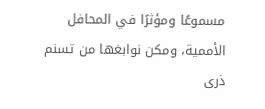مسموعًا ومؤثرًا في المحافل الأممية، ومكن نوابغها من تسنم ذرى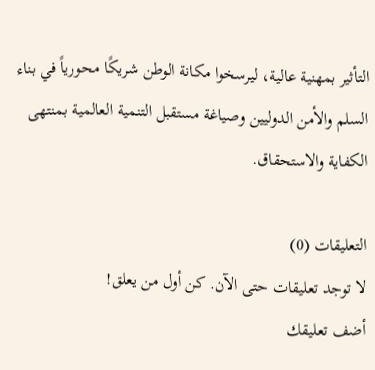التأثير بمهنية عالية، ليرسخوا مكانة الوطن شريكًا محورياً في بناء السلم والأمن الدوليين وصياغة مستقبل التنمية العالمية بمنتهى الكفاية والاستحقاق.

التعليقات (0)
لا توجد تعليقات حتى الآن. كن أول من يعلق!
أضف تعليقك